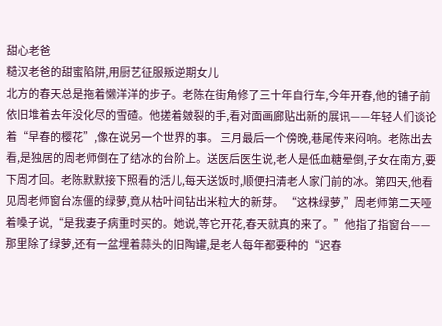甜心老爸
糙汉老爸的甜蜜陷阱,用厨艺征服叛逆期女儿
北方的春天总是拖着懒洋洋的步子。老陈在街角修了三十年自行车,今年开春,他的铺子前依旧堆着去年没化尽的雪碴。他搓着皴裂的手,看对面画廊贴出新的展讯——年轻人们谈论着“早春的樱花”,像在说另一个世界的事。 三月最后一个傍晚,巷尾传来闷响。老陈出去看,是独居的周老师倒在了结冰的台阶上。送医后医生说,老人是低血糖晕倒,子女在南方,要下周才回。老陈默默接下照看的活儿,每天送饭时,顺便扫清老人家门前的冰。第四天,他看见周老师窗台冻僵的绿萝,竟从枯叶间钻出米粒大的新芽。 “这株绿萝,”周老师第二天哑着嗓子说,“是我妻子病重时买的。她说,等它开花,春天就真的来了。”他指了指窗台——那里除了绿萝,还有一盆埋着蒜头的旧陶罐,是老人每年都要种的“迟春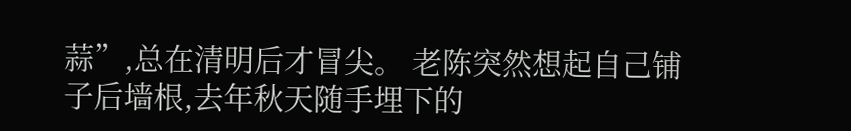蒜”,总在清明后才冒尖。 老陈突然想起自己铺子后墙根,去年秋天随手埋下的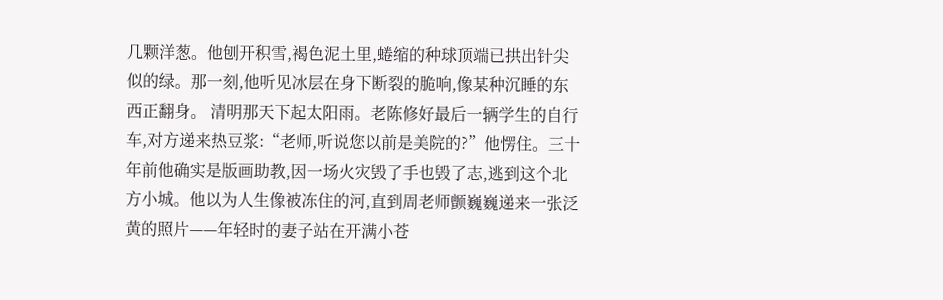几颗洋葱。他刨开积雪,褐色泥土里,蜷缩的种球顶端已拱出针尖似的绿。那一刻,他听见冰层在身下断裂的脆响,像某种沉睡的东西正翻身。 清明那天下起太阳雨。老陈修好最后一辆学生的自行车,对方递来热豆浆:“老师,听说您以前是美院的?”他愣住。三十年前他确实是版画助教,因一场火灾毁了手也毁了志,逃到这个北方小城。他以为人生像被冻住的河,直到周老师颤巍巍递来一张泛黄的照片——年轻时的妻子站在开满小苍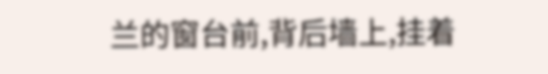兰的窗台前,背后墙上,挂着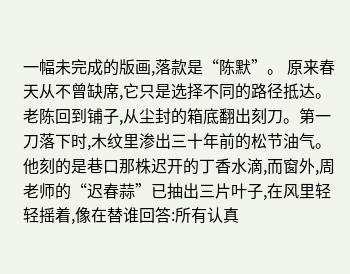一幅未完成的版画,落款是“陈默”。 原来春天从不曾缺席,它只是选择不同的路径抵达。老陈回到铺子,从尘封的箱底翻出刻刀。第一刀落下时,木纹里渗出三十年前的松节油气。他刻的是巷口那株迟开的丁香水滴,而窗外,周老师的“迟春蒜”已抽出三片叶子,在风里轻轻摇着,像在替谁回答:所有认真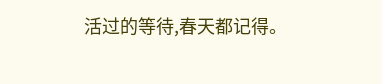活过的等待,春天都记得。